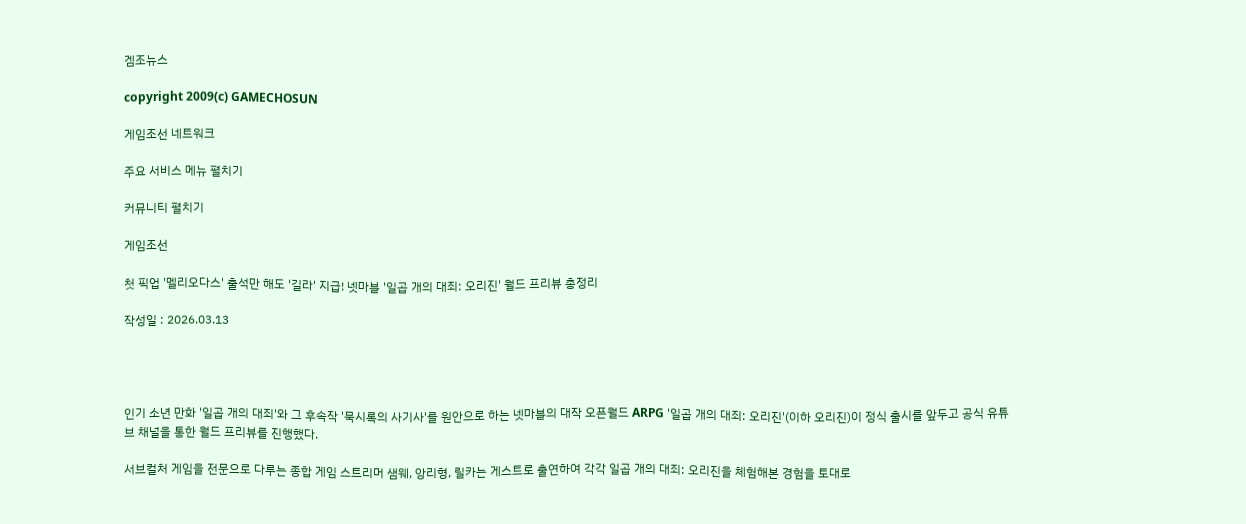겜조뉴스

copyright 2009(c) GAMECHOSUN

게임조선 네트워크

주요 서비스 메뉴 펼치기

커뮤니티 펼치기

게임조선

첫 픽업 '멜리오다스' 출석만 해도 '길라' 지급! 넷마블 '일곱 개의 대죄: 오리진' 월드 프리뷰 총정리

작성일 : 2026.03.13




인기 소년 만화 '일곱 개의 대죄'와 그 후속작 '묵시록의 사기사'를 원안으로 하는 넷마블의 대작 오픈월드 ARPG '일곱 개의 대죄: 오리진'(이하 오리진)이 정식 출시를 앞두고 공식 유튜브 채널을 통한 월드 프리뷰를 진행했다.

서브컬처 게임을 전문으로 다루는 종합 게임 스트리머 샘웨, 앙리형, 릴카는 게스트로 출연하여 각각 일곱 개의 대죄: 오리진을 체험해본 경험을 토대로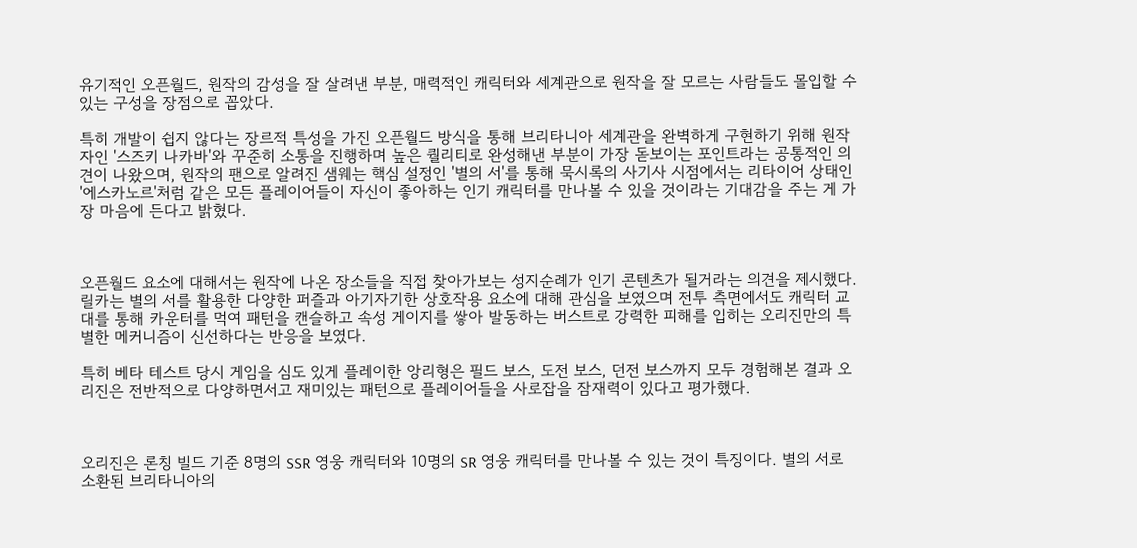유기적인 오픈월드, 원작의 감성을 잘 살려낸 부분, 매력적인 캐릭터와 세계관으로 원작을 잘 모르는 사람들도 몰입할 수 있는 구성을 장점으로 꼽았다.

특히 개발이 쉽지 않다는 장르적 특성을 가진 오픈월드 방식을 통해 브리타니아 세계관을 완벽하게 구현하기 위해 원작자인 '스즈키 나카바'와 꾸준히 소통을 진행하며 높은 퀄리티로 완성해낸 부분이 가장 돋보이는 포인트라는 공통적인 의견이 나왔으며, 원작의 팬으로 알려진 샘웨는 핵심 설정인 '별의 서'를 통해 묵시록의 사기사 시점에서는 리타이어 상태인 '에스카노르'처럼 같은 모든 플레이어들이 자신이 좋아하는 인기 캐릭터를 만나볼 수 있을 것이라는 기대감을 주는 게 가장 마음에 든다고 밝혔다.



오픈월드 요소에 대해서는 원작에 나온 장소들을 직접 찾아가보는 성지순례가 인기 콘텐츠가 될거라는 의견을 제시했다. 릴카는 별의 서를 활용한 다양한 퍼즐과 아기자기한 상호작용 요소에 대해 관심을 보였으며 전투 측면에서도 캐릭터 교대를 통해 카운터를 먹여 패턴을 캔슬하고 속성 게이지를 쌓아 발동하는 버스트로 강력한 피해를 입히는 오리진만의 특별한 메커니즘이 신선하다는 반응을 보였다.

특히 베타 테스트 당시 게임을 심도 있게 플레이한 앙리형은 필드 보스, 도전 보스, 던전 보스까지 모두 경험해본 결과 오리진은 전반적으로 다양하면서고 재미있는 패턴으로 플레이어들을 사로잡을 잠재력이 있다고 평가했다.



오리진은 론칭 빌드 기준 8명의 SSR 영웅 캐릭터와 10명의 SR 영웅 캐릭터를 만나볼 수 있는 것이 특징이다. 별의 서로 소환된 브리타니아의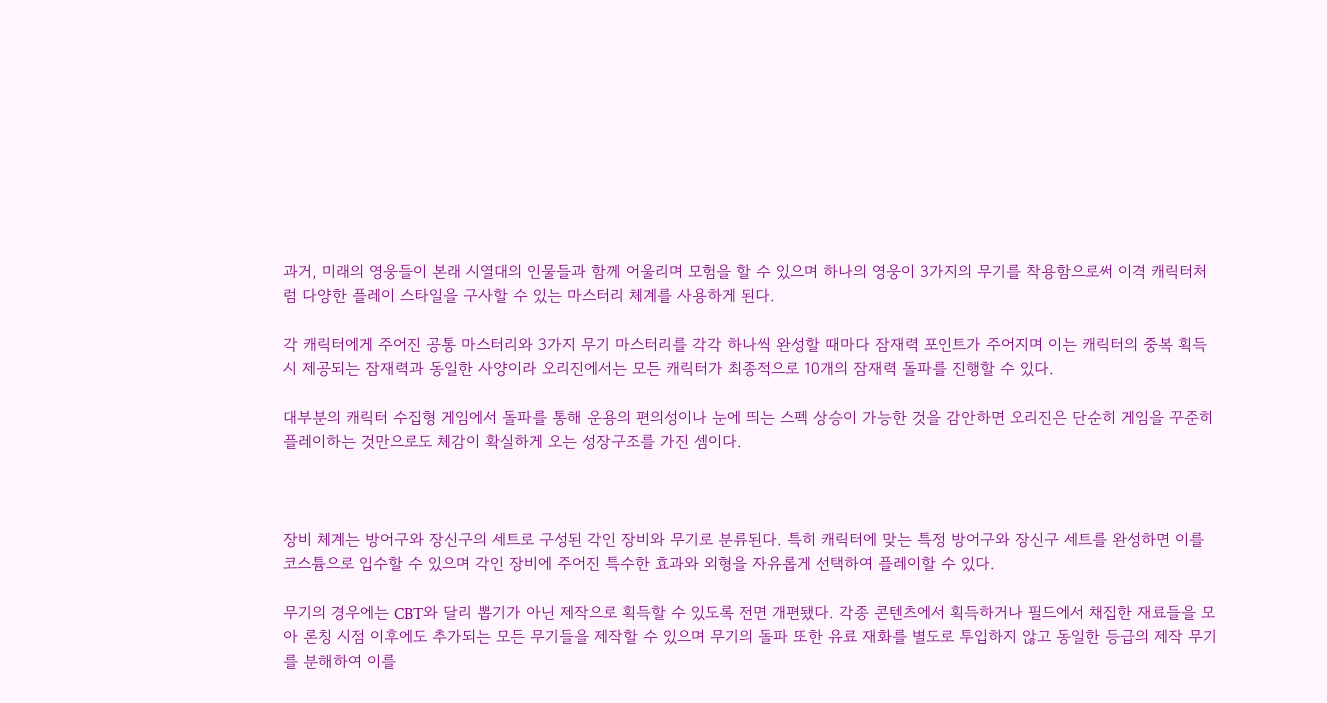과거, 미래의 영웅들이 본래 시열대의 인물들과 함께 어울리며 모험을 할 수 있으며 하나의 영웅이 3가지의 무기를 착용함으로써 이격 캐릭터처럼 다양한 플레이 스타일을 구사할 수 있는 마스터리 체계를 사용하게 된다.

각 캐릭터에게 주어진 공통 마스터리와 3가지 무기 마스터리를 각각 하나씩 완성할 때마다 잠재력 포인트가 주어지며 이는 캐릭터의 중복 획득 시 제공되는 잠재력과 동일한 사양이라 오리진에서는 모든 캐릭터가 최종적으로 10개의 잠재력 돌파를 진행할 수 있다.

대부분의 캐릭터 수집형 게임에서 돌파를 통해 운용의 편의성이나 눈에 띄는 스펙 상승이 가능한 것을 감안하면 오리진은 단순히 게임을 꾸준히 플레이하는 것만으로도 체감이 확실하게 오는 성장구조를 가진 셈이다.



장비 체계는 방어구와 장신구의 세트로 구성된 각인 장비와 무기로 분류된다. 특히 캐릭터에 맞는 특정 방어구와 장신구 세트를 완성하면 이를 코스튬으로 입수할 수 있으며 각인 장비에 주어진 특수한 효과와 외형을 자유롭게 선택하여 플레이할 수 있다.

무기의 경우에는 CBT와 달리 뽑기가 아닌 제작으로 획득할 수 있도록 전면 개편됐다. 각종 콘텐츠에서 획득하거나 필드에서 채집한 재료들을 모아 론칭 시점 이후에도 추가되는 모든 무기들을 제작할 수 있으며 무기의 돌파 또한 유료 재화를 별도로 투입하지 않고 동일한 등급의 제작 무기를 분해하여 이를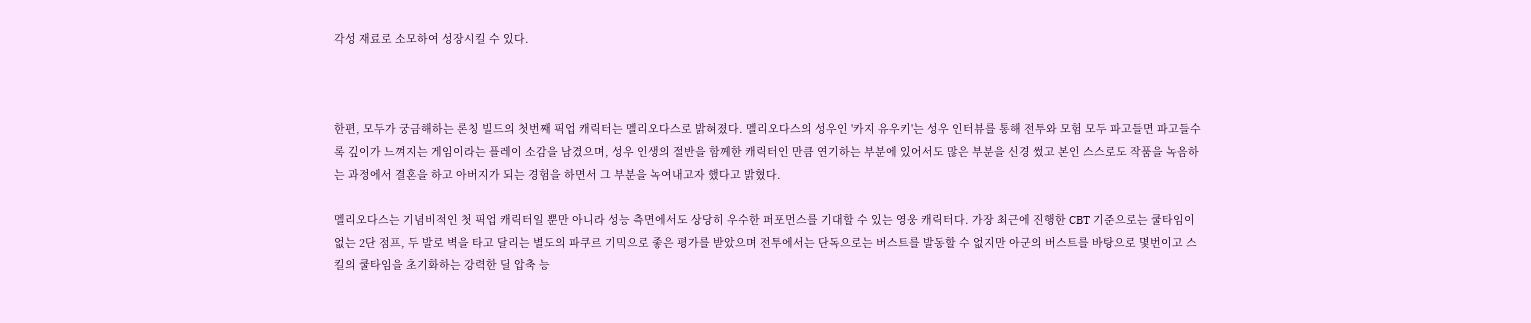각성 재료로 소모하여 성장시킬 수 있다.



한편, 모두가 궁금해하는 론칭 빌드의 첫번째 픽업 캐릭터는 멜리오다스로 밝혀졌다. 멜리오다스의 성우인 '카지 유우키'는 성우 인터뷰를 통해 전투와 모험 모두 파고들면 파고들수록 깊이가 느껴지는 게임이라는 플레이 소감을 남겼으며, 성우 인생의 절반을 함께한 캐릭터인 만큼 연기하는 부분에 있어서도 많은 부분을 신경 썼고 본인 스스로도 작품을 녹음하는 과정에서 결혼을 하고 아버지가 되는 경험을 하면서 그 부분을 녹여내고자 했다고 밝혔다.

멜리오다스는 기념비적인 첫 픽업 캐릭터일 뿐만 아니라 성능 측면에서도 상당히 우수한 퍼포먼스를 기대할 수 있는 영웅 캐릭터다. 가장 최근에 진행한 CBT 기준으로는 쿨타임이 없는 2단 점프, 두 발로 벽을 타고 달리는 별도의 파쿠르 기믹으로 좋은 평가를 받았으며 전투에서는 단독으로는 버스트를 발동할 수 없지만 아군의 버스트를 바탕으로 몇번이고 스킬의 쿨타임을 초기화하는 강력한 딜 압축 능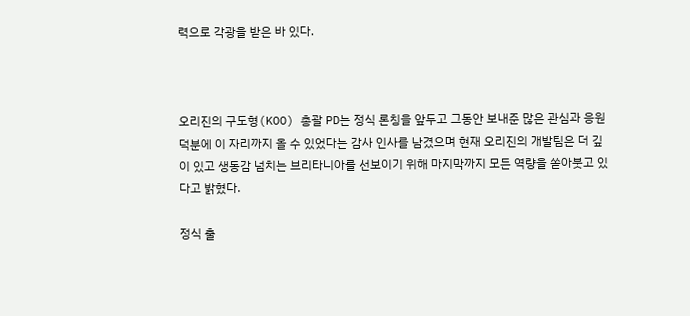력으로 각광을 받은 바 있다.



오리진의 구도형(KOO) 총괄 PD는 정식 론칭을 앞두고 그동안 보내준 많은 관심과 응원 덕분에 이 자리까지 올 수 있었다는 감사 인사를 남겼으며 현재 오리진의 개발팀은 더 깊이 있고 생동감 넘치는 브리타니아를 선보이기 위해 마지막까지 모든 역량을 쏟아붓고 있다고 밝혔다.

정식 출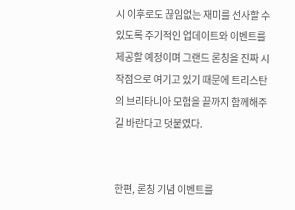시 이후로도 끊임없는 재미를 선사할 수 있도록 주기적인 업데이트와 이벤트를 제공할 예정이며 그랜드 론칭을 진짜 시작점으로 여기고 있기 때문에 트리스탄의 브리타니아 모험을 끝까지 함께해주길 바란다고 덧붙였다.


한편, 론칭 기념 이벤트를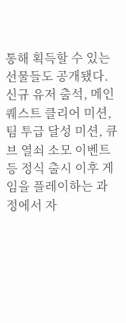통해 획득할 수 있는 선물들도 공개됐다. 신규 유저 출석, 메인 퀘스트 클리어 미션, 팀 투급 달성 미션, 큐브 열쇠 소모 이벤트 등 정식 출시 이후 게임을 플레이하는 과정에서 자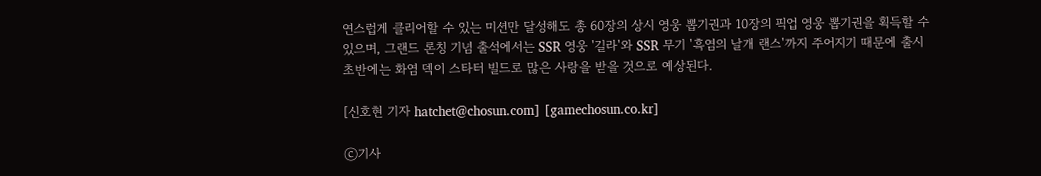연스럽게 클리어할 수 있는 미션만 달성해도 총 60장의 상시 영웅 뽑기권과 10장의 픽업 영웅 뽑기권을 획득할 수 있으며, 그랜드 론칭 기념 출석에서는 SSR 영웅 '길라'와 SSR 무기 '흑염의 날개 랜스'까지 주어지기 때문에 출시 초반에는 화염 덱이 스타터 빌드로 많은 사랑을 받을 것으로 예상된다.

[신호현 기자 hatchet@chosun.com] [gamechosun.co.kr]

ⓒ기사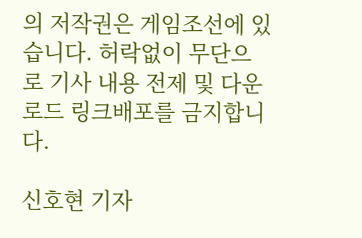의 저작권은 게임조선에 있습니다. 허락없이 무단으로 기사 내용 전제 및 다운로드 링크배포를 금지합니다.

신호현 기자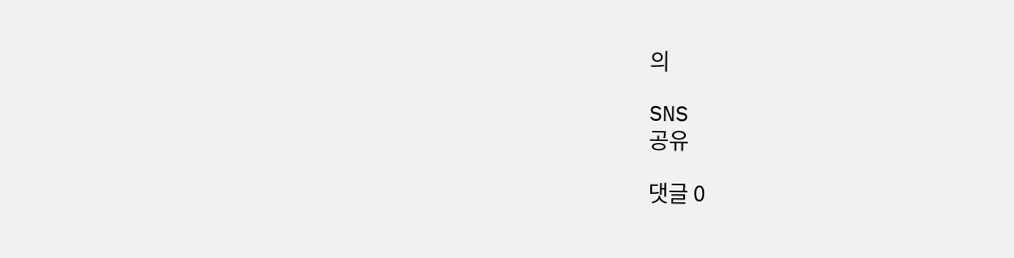의

SNS
공유

댓글 0